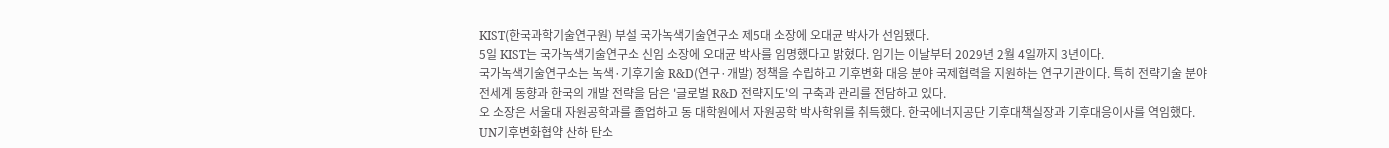KIST(한국과학기술연구원) 부설 국가녹색기술연구소 제5대 소장에 오대균 박사가 선임됐다.
5일 KIST는 국가녹색기술연구소 신임 소장에 오대균 박사를 임명했다고 밝혔다. 임기는 이날부터 2029년 2월 4일까지 3년이다.
국가녹색기술연구소는 녹색·기후기술 R&D(연구·개발) 정책을 수립하고 기후변화 대응 분야 국제협력을 지원하는 연구기관이다. 특히 전략기술 분야 전세계 동향과 한국의 개발 전략을 담은 '글로벌 R&D 전략지도'의 구축과 관리를 전담하고 있다.
오 소장은 서울대 자원공학과를 졸업하고 동 대학원에서 자원공학 박사학위를 취득했다. 한국에너지공단 기후대책실장과 기후대응이사를 역임했다. UN기후변화협약 산하 탄소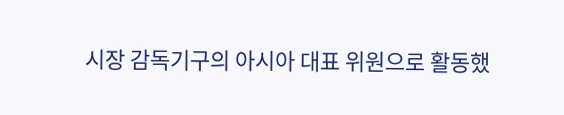시장 감독기구의 아시아 대표 위원으로 활동했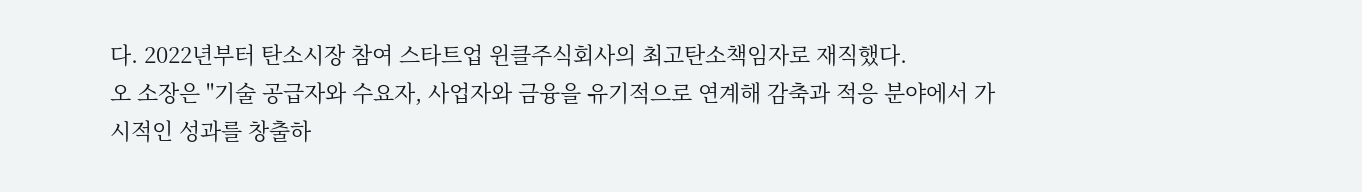다. 2022년부터 탄소시장 참여 스타트업 윈클주식회사의 최고탄소책임자로 재직했다.
오 소장은 "기술 공급자와 수요자, 사업자와 금융을 유기적으로 연계해 감축과 적응 분야에서 가시적인 성과를 창출하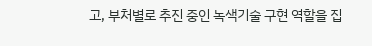고, 부처별로 추진 중인 녹색기술 구현 역할을 집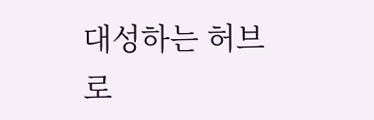대성하는 허브로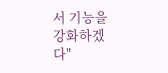서 기능을 강화하겠다"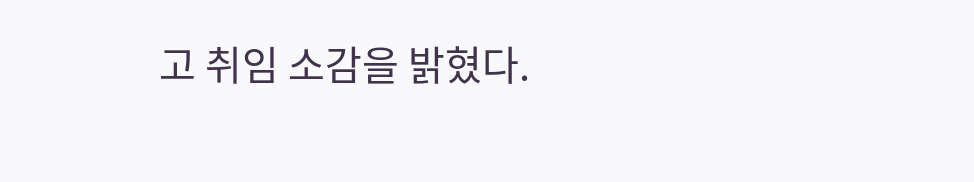고 취임 소감을 밝혔다.